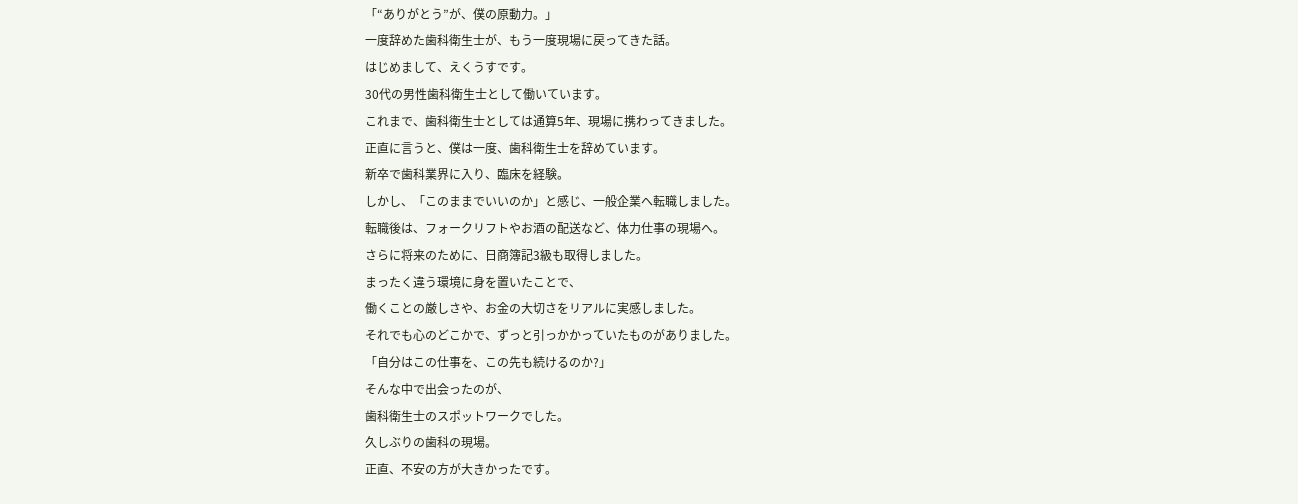「“ありがとう”が、僕の原動力。」
一度辞めた歯科衛生士が、もう一度現場に戻ってきた話。
はじめまして、えくうすです。
30代の男性歯科衛生士として働いています。
これまで、歯科衛生士としては通算5年、現場に携わってきました。
正直に言うと、僕は一度、歯科衛生士を辞めています。
新卒で歯科業界に入り、臨床を経験。
しかし、「このままでいいのか」と感じ、一般企業へ転職しました。
転職後は、フォークリフトやお酒の配送など、体力仕事の現場へ。
さらに将来のために、日商簿記3級も取得しました。
まったく違う環境に身を置いたことで、
働くことの厳しさや、お金の大切さをリアルに実感しました。
それでも心のどこかで、ずっと引っかかっていたものがありました。
「自分はこの仕事を、この先も続けるのか?」
そんな中で出会ったのが、
歯科衛生士のスポットワークでした。
久しぶりの歯科の現場。
正直、不安の方が大きかったです。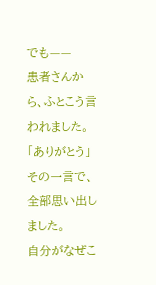でも——
患者さんから、ふとこう言われました。
「ありがとう」
その一言で、全部思い出しました。
自分がなぜこ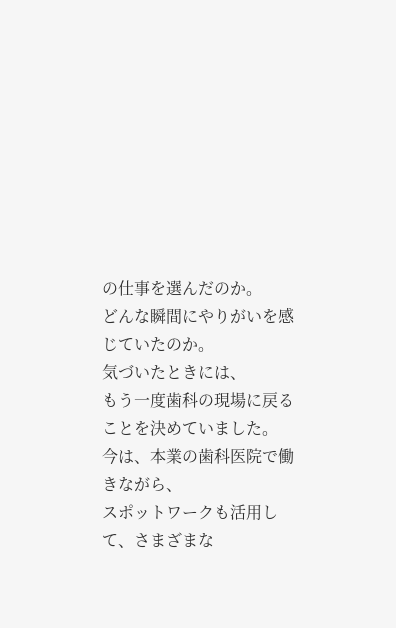の仕事を選んだのか。
どんな瞬間にやりがいを感じていたのか。
気づいたときには、
もう一度歯科の現場に戻ることを決めていました。
今は、本業の歯科医院で働きながら、
スポットワークも活用して、さまざまな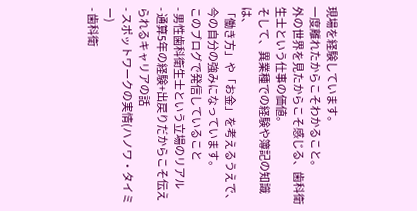現場を経験しています。
一度離れたからこそわかること。
外の世界を見たからこそ感じる、歯科衛生士という仕事の価値。
そして、異業種での経験や簿記の知識は、
「働き方」や「お金」を考えるうえで、今の自分の強みになっています。
このブログで発信していること
- 男性歯科衛生士という立場のリアル
- 通算5年の経験+出戻りだからこそ伝えられるキャリアの話
- スポットワークの実情(ハノワ・タイミー)
- 歯科衛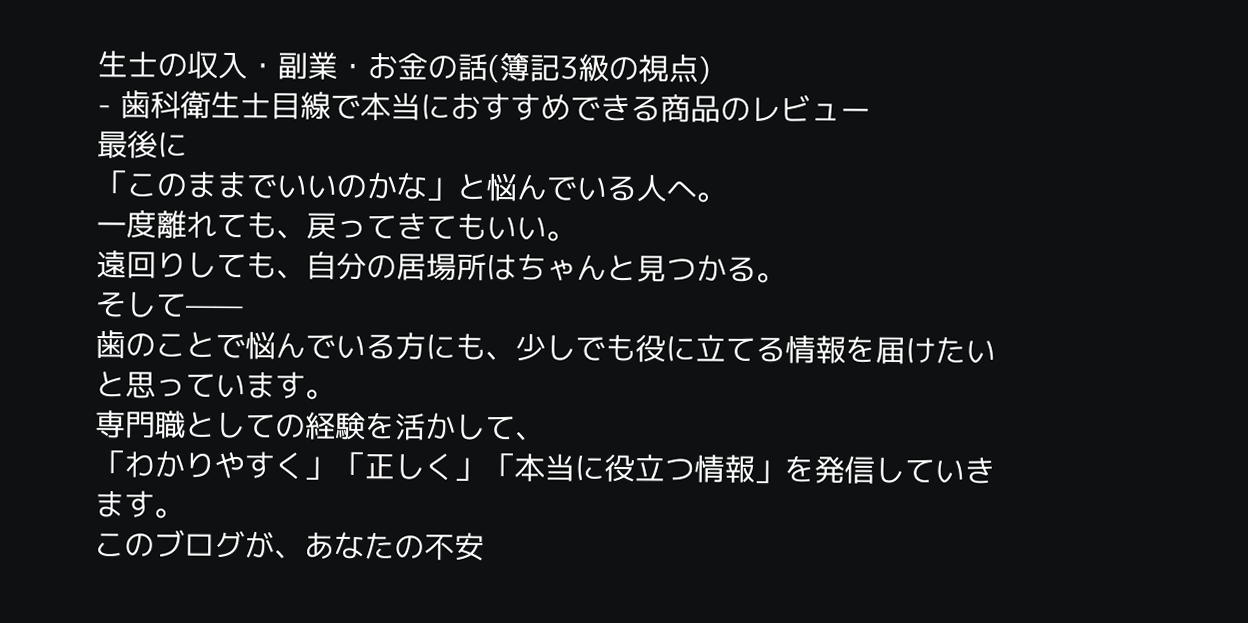生士の収入・副業・お金の話(簿記3級の視点)
- 歯科衛生士目線で本当におすすめできる商品のレビュー
最後に
「このままでいいのかな」と悩んでいる人へ。
一度離れても、戻ってきてもいい。
遠回りしても、自分の居場所はちゃんと見つかる。
そして——
歯のことで悩んでいる方にも、少しでも役に立てる情報を届けたいと思っています。
専門職としての経験を活かして、
「わかりやすく」「正しく」「本当に役立つ情報」を発信していきます。
このブログが、あなたの不安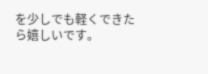を少しでも軽くできたら嬉しいです。